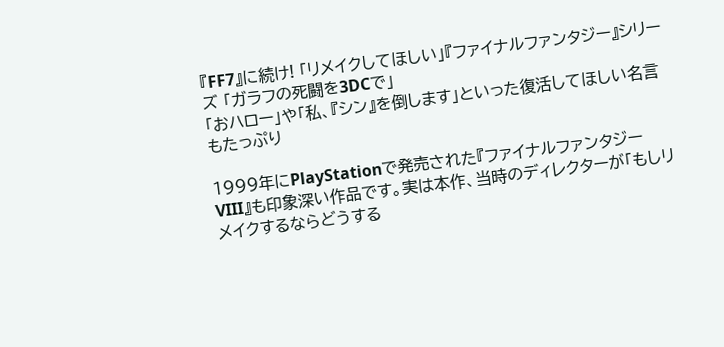『FF7』に続け! 「リメイクしてほしい」『ファイナルファンタジー』シリーズ 「ガラフの死闘を3DCで」
「おハロー」や「私、『シン』を倒します」といった復活してほしい名言もたっぷり

1999年にPlayStationで発売された『ファイナルファンタジーVIII』も印象深い作品です。実は本作、当時のディレクターが「もしリメイクするならどうする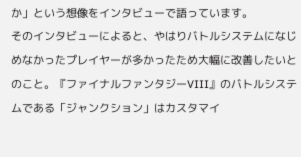か」という想像をインタビューで語っています。
そのインタビューによると、やはりバトルシステムになじめなかったプレイヤーが多かったため大幅に改善したいとのこと。『ファイナルファンタジーVIII』のバトルシステムである「ジャンクション」はカスタマイ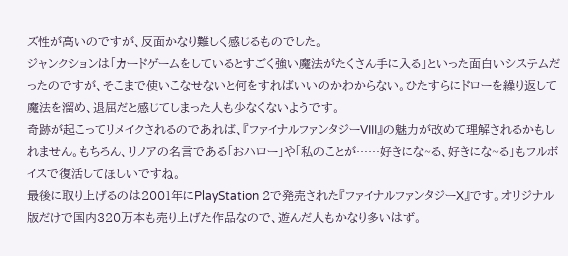ズ性が高いのですが、反面かなり難しく感じるものでした。
ジャンクションは「カードゲームをしているとすごく強い魔法がたくさん手に入る」といった面白いシステムだったのですが、そこまで使いこなせないと何をすればいいのかわからない。ひたすらにドローを繰り返して魔法を溜め、退屈だと感じてしまった人も少なくないようです。
奇跡が起こってリメイクされるのであれば、『ファイナルファンタジーVIII』の魅力が改めて理解されるかもしれません。もちろん、リノアの名言である「おハロー」や「私のことが……好きにな~る、好きにな~る」もフルボイスで復活してほしいですね。
最後に取り上げるのは2001年にPlayStation 2で発売された『ファイナルファンタジーX』です。オリジナル版だけで国内320万本も売り上げた作品なので、遊んだ人もかなり多いはず。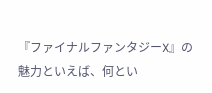『ファイナルファンタジーX』の魅力といえば、何とい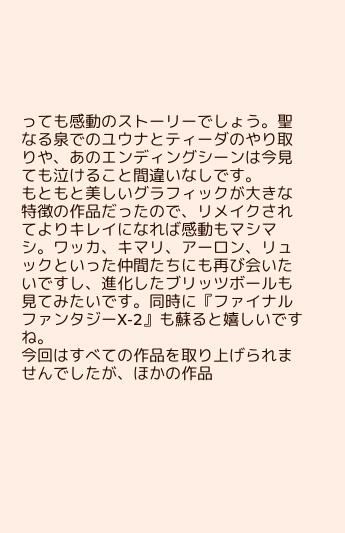っても感動のストーリーでしょう。聖なる泉でのユウナとティーダのやり取りや、あのエンディングシーンは今見ても泣けること間違いなしです。
もともと美しいグラフィックが大きな特徴の作品だったので、リメイクされてよりキレイになれば感動もマシマシ。ワッカ、キマリ、アーロン、リュックといった仲間たちにも再び会いたいですし、進化したブリッツボールも見てみたいです。同時に『ファイナルファンタジーX-2』も蘇ると嬉しいですね。
今回はすべての作品を取り上げられませんでしたが、ほかの作品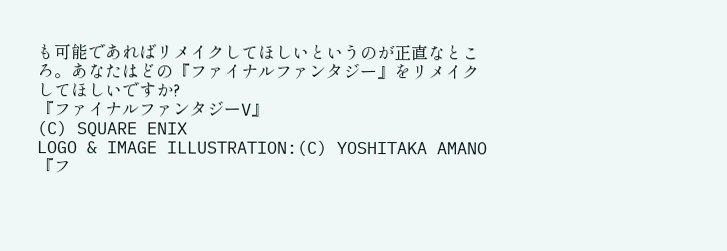も可能であればリメイクしてほしいというのが正直なところ。あなたはどの『ファイナルファンタジー』をリメイクしてほしいですか?
『ファイナルファンタジーV』
(C) SQUARE ENIX
LOGO & IMAGE ILLUSTRATION:(C) YOSHITAKA AMANO
『フ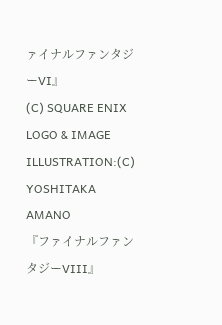ァイナルファンタジーVI』
(C) SQUARE ENIX
LOGO & IMAGE ILLUSTRATION:(C) YOSHITAKA AMANO
『ファイナルファンタジーVIII』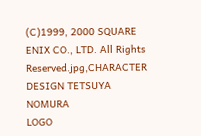(C)1999, 2000 SQUARE ENIX CO., LTD. All Rights Reserved.jpg,CHARACTER DESIGN TETSUYA NOMURA
LOGO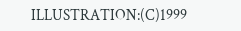ILLUSTRATION:(C)1999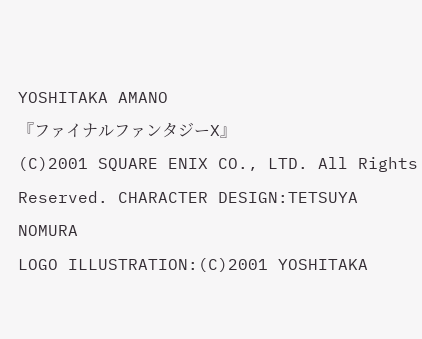YOSHITAKA AMANO
『ファイナルファンタジーX』
(C)2001 SQUARE ENIX CO., LTD. All Rights Reserved. CHARACTER DESIGN:TETSUYA NOMURA
LOGO ILLUSTRATION:(C)2001 YOSHITAKA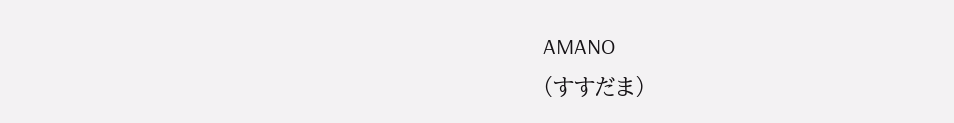AMANO
(すすだま)